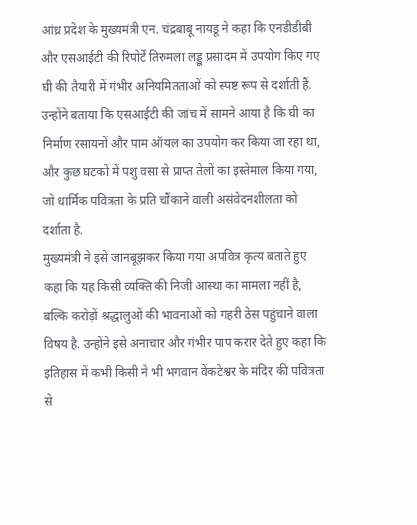आंध्र प्रदेश के मुख्यमंत्री एन. चंद्रबाबू नायडू ने कहा कि एनडीडीबी और एसआईटी की रिपोर्टें तिरुमला लड्डू प्रसादम में उपयोग किए गए घी की तैयारी में गंभीर अनियमितताओं को स्पष्ट रूप से दर्शाती हैं. उन्होंने बताया कि एसआईटी की जांच में सामने आया है कि घी का निर्माण रसायनों और पाम ऑयल का उपयोग कर किया जा रहा था, और कुछ घटकों में पशु वसा से प्राप्त तेलों का इस्तेमाल किया गया, जो धार्मिक पवित्रता के प्रति चौंकाने वाली असंवेदनशीलता को दर्शाता है.
मुख्यमंत्री ने इसे जानबूझकर किया गया अपवित्र कृत्य बताते हुए कहा कि यह किसी व्यक्ति की निजी आस्था का मामला नहीं है, बल्कि करोड़ों श्रद्धालुओं की भावनाओं को गहरी ठेस पहुंचाने वाला विषय है. उन्होंने इसे अनाचार और गंभीर पाप करार देते हुए कहा कि इतिहास में कभी किसी ने भी भगवान वेंकटेश्वर के मंदिर की पवित्रता से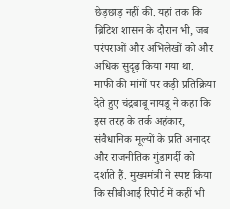छेड़छाड़ नहीं की. यहां तक कि ब्रिटिश शासन के दौरान भी, जब परंपराओं और अभिलेखों को और अधिक सुदृढ़ किया गया था.
माफी की मांगों पर कड़ी प्रतिक्रिया देते हुए चंद्रबाबू नायडू ने कहा कि इस तरह के तर्क अहंकार, संवैधानिक मूल्यों के प्रति अनादर और राजनीतिक गुंडागर्दी को दर्शाते हैं. मुख्यमंत्री ने स्पष्ट किया कि सीबीआई रिपोर्ट में कहीं भी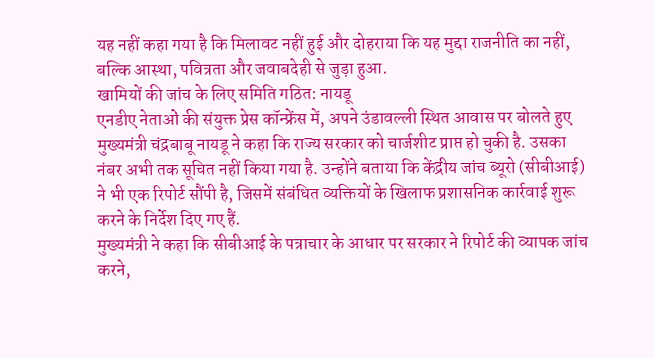यह नहीं कहा गया है कि मिलावट नहीं हुई और दोहराया कि यह मुद्दा राजनीति का नहीं, बल्कि आस्था, पवित्रता और जवाबदेही से जुड़ा हुआ.
खामियों की जांच के लिए समिति गठित: नायडू
एनडीए नेताओं की संयुक्त प्रेस कॉन्फ्रेंस में, अपने उंडावल्ली स्थित आवास पर बोलते हुए मुख्यमंत्री चंद्रबाबू नायडू ने कहा कि राज्य सरकार को चार्जशीट प्राप्त हो चुकी है. उसका नंबर अभी तक सूचित नहीं किया गया है. उन्होंने बताया कि केंद्रीय जांच ब्यूरो (सीबीआई) ने भी एक रिपोर्ट सौंपी है, जिसमें संबंधित व्यक्तियों के खिलाफ प्रशासनिक कार्रवाई शुरू करने के निर्देश दिए गए हैं.
मुख्यमंत्री ने कहा कि सीबीआई के पत्राचार के आधार पर सरकार ने रिपोर्ट की व्यापक जांच करने,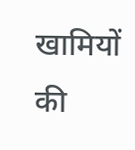खामियों की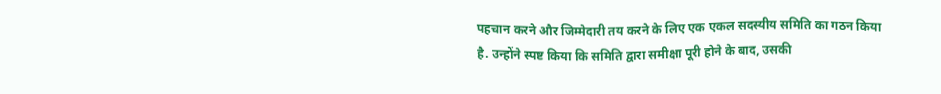पहचान करने और जिम्मेदारी तय करने के लिए एक एकल सदस्यीय समिति का गठन किया है. उन्होंने स्पष्ट किया कि समिति द्वारा समीक्षा पूरी होने के बाद, उसकी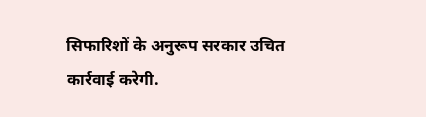सिफारिशों के अनुरूप सरकार उचित कार्रवाई करेगी.